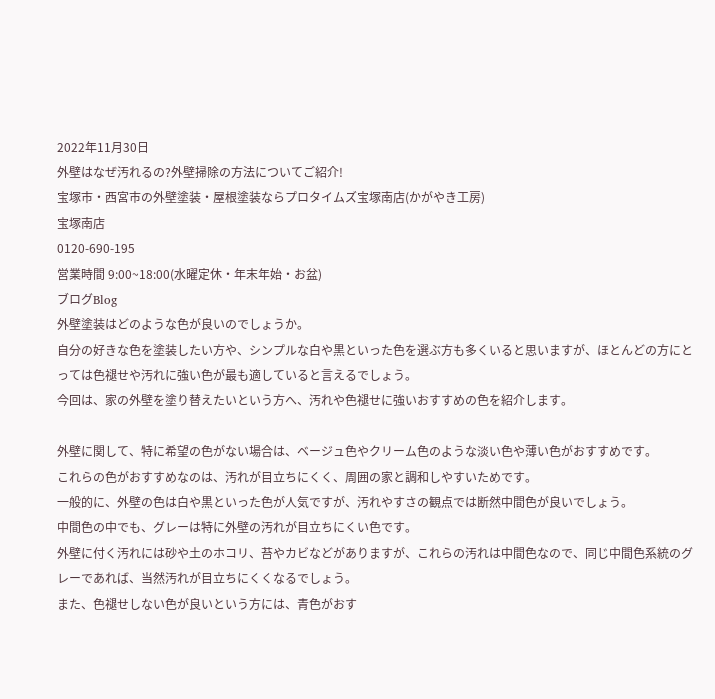2022年11月30日
外壁はなぜ汚れるの?外壁掃除の方法についてご紹介!
宝塚市・西宮市の外壁塗装・屋根塗装ならプロタイムズ宝塚南店(かがやき工房)
宝塚南店
0120-690-195
営業時間 9:00~18:00(水曜定休・年末年始・お盆)
ブログBlog
外壁塗装はどのような色が良いのでしょうか。
自分の好きな色を塗装したい方や、シンプルな白や黒といった色を選ぶ方も多くいると思いますが、ほとんどの方にとっては色褪せや汚れに強い色が最も適していると言えるでしょう。
今回は、家の外壁を塗り替えたいという方へ、汚れや色褪せに強いおすすめの色を紹介します。

外壁に関して、特に希望の色がない場合は、ベージュ色やクリーム色のような淡い色や薄い色がおすすめです。
これらの色がおすすめなのは、汚れが目立ちにくく、周囲の家と調和しやすいためです。
一般的に、外壁の色は白や黒といった色が人気ですが、汚れやすさの観点では断然中間色が良いでしょう。
中間色の中でも、グレーは特に外壁の汚れが目立ちにくい色です。
外壁に付く汚れには砂や土のホコリ、苔やカビなどがありますが、これらの汚れは中間色なので、同じ中間色系統のグレーであれば、当然汚れが目立ちにくくなるでしょう。
また、色褪せしない色が良いという方には、青色がおす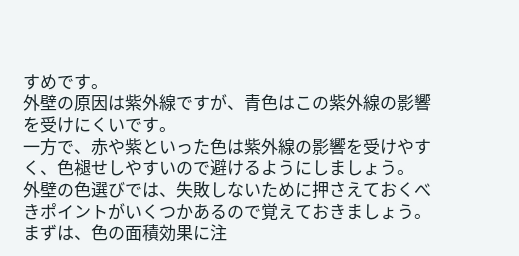すめです。
外壁の原因は紫外線ですが、青色はこの紫外線の影響を受けにくいです。
一方で、赤や紫といった色は紫外線の影響を受けやすく、色褪せしやすいので避けるようにしましょう。
外壁の色選びでは、失敗しないために押さえておくべきポイントがいくつかあるので覚えておきましょう。
まずは、色の面積効果に注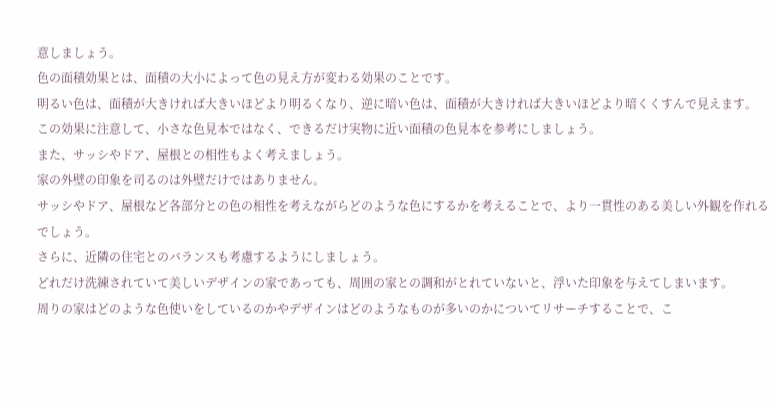意しましょう。
色の面積効果とは、面積の大小によって色の見え方が変わる効果のことです。
明るい色は、面積が大きければ大きいほどより明るくなり、逆に暗い色は、面積が大きければ大きいほどより暗くくすんで見えます。
この効果に注意して、小さな色見本ではなく、できるだけ実物に近い面積の色見本を参考にしましょう。
また、サッシやドア、屋根との相性もよく考えましょう。
家の外壁の印象を司るのは外壁だけではありません。
サッシやドア、屋根など各部分との色の相性を考えながらどのような色にするかを考えることで、より一貫性のある美しい外観を作れるでしょう。
さらに、近隣の住宅とのバランスも考慮するようにしましょう。
どれだけ洗練されていて美しいデザインの家であっても、周囲の家との調和がとれていないと、浮いた印象を与えてしまいます。
周りの家はどのような色使いをしているのかやデザインはどのようなものが多いのかについてリサーチすることで、こ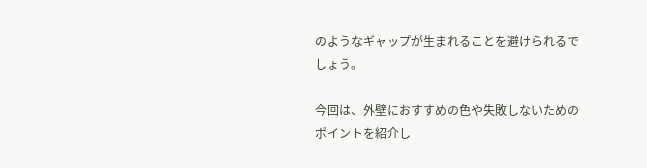のようなギャップが生まれることを避けられるでしょう。

今回は、外壁におすすめの色や失敗しないためのポイントを紹介し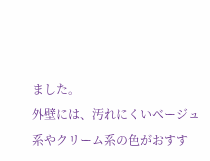ました。
外壁には、汚れにくいベージュ系やクリーム系の色がおすす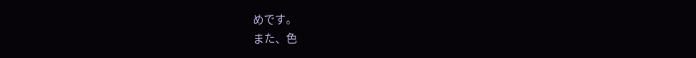めです。
また、色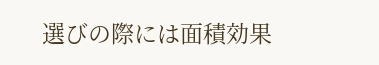選びの際には面積効果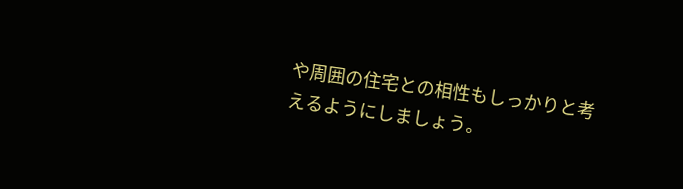や周囲の住宅との相性もしっかりと考えるようにしましょう。